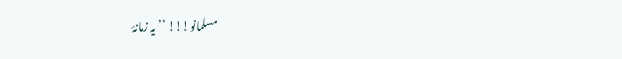مسلمانو!!! ’’یہ زمانۂ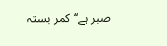صبر ہے‘‘کمر بستہ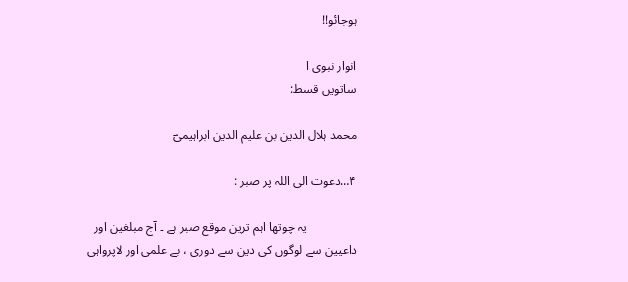ہوجائو!!

انوار نبوی ا                                                                                                             ساتویں قسط:

محمد ہلال الدین بن علیم الدین ابراہیمیؔ

۴…دعوت الی اللہ پر صبر :

                یہ چوتھا اہم ترین موقع صبر ہے ۔ آج مبلغین اور داعیین سے لوگوں کی دین سے دوری ، بے علمی اور لاپرواہی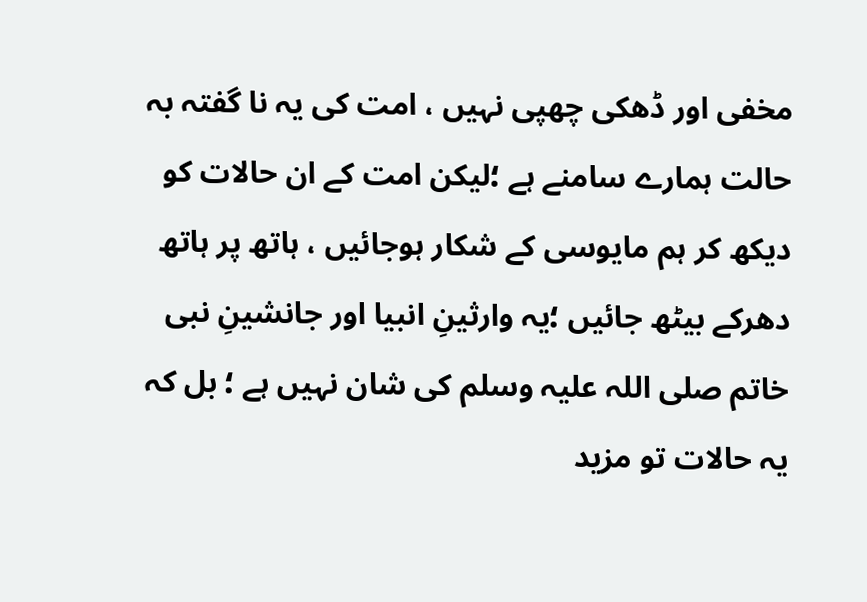مخفی اور ڈھکی چھپی نہیں ، امت کی یہ نا گفتہ بہ حالت ہمارے سامنے ہے ؛لیکن امت کے ان حالات کو دیکھ کر ہم مایوسی کے شکار ہوجائیں ، ہاتھ پر ہاتھ دھرکے بیٹھ جائیں ؛یہ وارثینِ انبیا اور جانشینِ نبی خاتم صلی اللہ علیہ وسلم کی شان نہیں ہے ؛ بل کہ یہ حالات تو مزید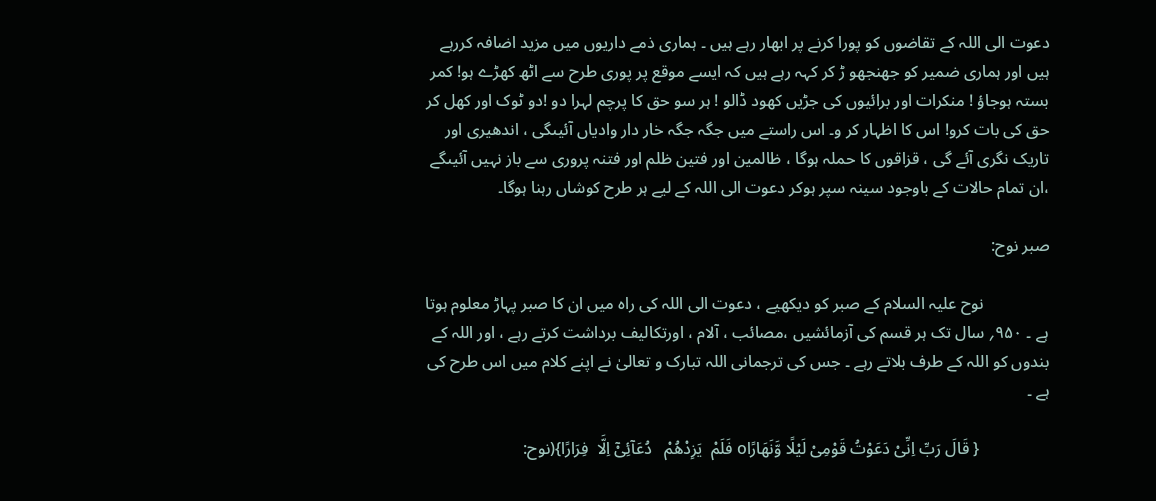دعوت الی اللہ کے تقاضوں کو پورا کرنے پر ابھار رہے ہیں ۔ ہماری ذمے داریوں میں مزید اضافہ کررہے ہیں اور ہماری ضمیر کو جھنجھو ڑ کر کہہ رہے ہیں کہ ایسے موقع پر پوری طرح سے اٹھ کھڑے ہو! کمر بستہ ہوجاؤ ! منکرات اور برائیوں کی جڑیں کھود ڈالو ! ہر سو حق کا پرچم لہرا دو !دو ٹوک اور کھل کر حق کی بات کرو! اس کا اظہار کر و۔ اس راستے میں جگہ جگہ خار دار وادیاں آئیںگی ، اندھیری اور تاریک نگری آئے گی ، قزاقوں کا حملہ ہوگا ، ظالمین اور فتین ظلم اور فتنہ پروری سے باز نہیں آئیںگے ،ان تمام حالات کے باوجود سینہ سپر ہوکر دعوت الی اللہ کے لیے ہر طرح کوشاں رہنا ہوگا۔

صبر نوح:

                نوح علیہ السلام کے صبر کو دیکھیے ، دعوت الی اللہ کی راہ میں ان کا صبر پہاڑ معلوم ہوتا ہے ۔ ۹۵۰؍ سال تک ہر قسم کی آزمائشیں ،مصائب ، آلام ، اورتکالیف برداشت کرتے رہے ، اور اللہ کے بندوں کو اللہ کے طرف بلاتے رہے ۔ جس کی ترجمانی اللہ تبارک و تعالیٰ نے اپنے کلام میں اس طرح کی ہے ۔

                 { قَالَ رَبِّ اِنِّیْ دَعَوْتُ قَوْمِیْ لَیْلًا وَّنَھَارًاo فَلَمْ  یَزِدْھُمْ   دُعَآئِیْٓ اِلَّا  فِرَارًا}(نوح: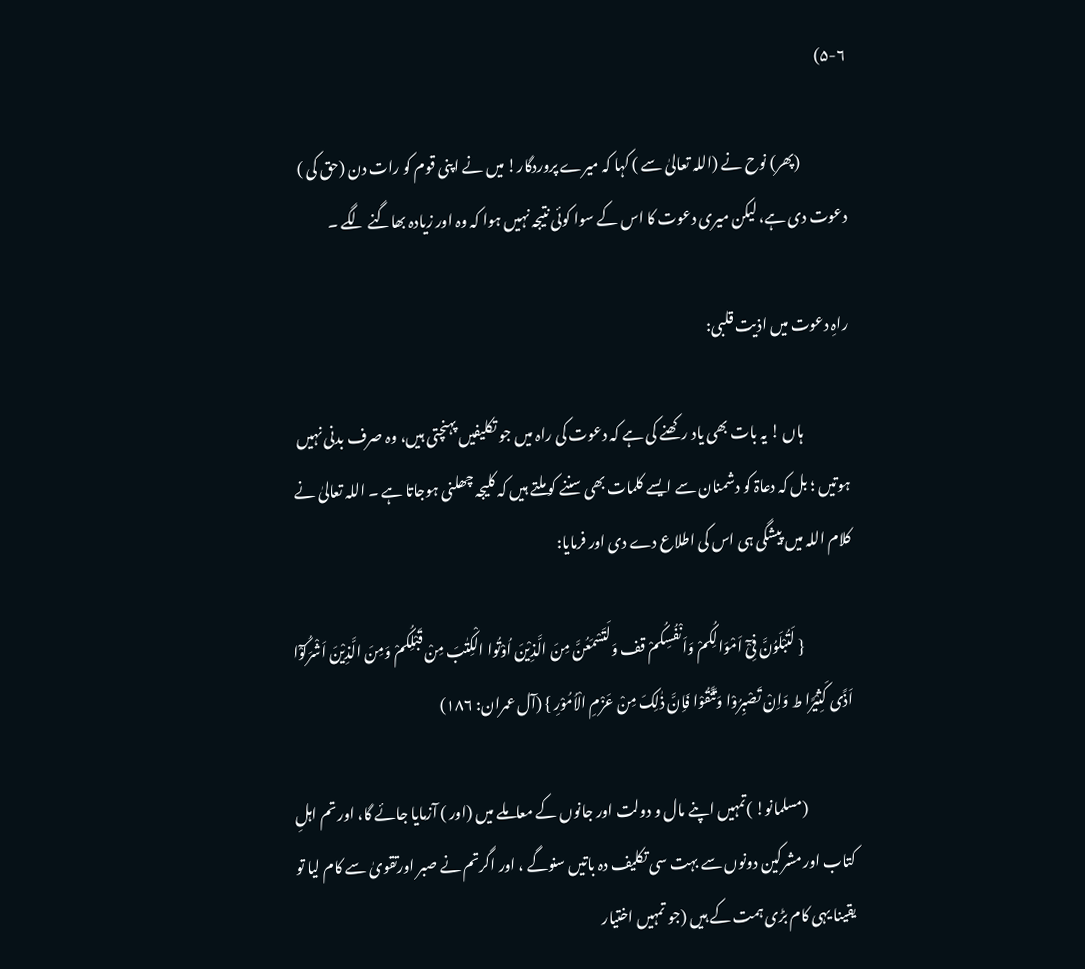۵-۶)

                (پھر) نوح نے (اللہ تعالیٰ سے ) کہا کہ میرے پروردگار! میں نے اپنی قوم کو رات دن (حق کی ) دعوت دی ہے، لیکن میری دعوت کا اس کے سوا کوئی نتیجہ نہیں ہوا کہ وہ اور زیادہ بھاگنے لگے ۔

راہِ دعوت میں اذیت قلبی:

                ہاں ! یہ بات بھی یاد رکھنے کی ہے کہ دعوت کی راہ میں جو تکلیفیں پہنچتی ہیں، وہ صرف بدنی نہیں ہوتیں ؛ بل کہ دعاۃ کو دشمنان سے ایسے کلمات بھی سننے کو ملتے ہیں کہ کلیجہ چھلنی ہوجاتا ہے ۔ اللہ تعالیٰ نے کلام اللہ میں پیشگی ہی اس کی اطلاع دے دی اور فرمایا:

                 { لَتُبْلَوُنَّ فِیْٓ اَمْوَالِکُمْ وَاَنْفُسِکُمْ قف وَلَتَسْمَعُنَّ مِنَ الَّذِیْنَ اُوْتُوا الْکِتٰبَ مِنْ قَبْلِکُمْ وَمِنَ الَّذِیْنَ اَشْرَکُوْٓا اَذًی کَثِیْرًا ط وَاِنْ تَصْبِرُوْا وَتَتَّقُوْا فَاِنَّ ذٰلِکَ مِنْ عَزْمِ الْاُمُوْرِ } (آل عمران: ۱۸۶)

                (مسلمانو! )تمہیں اپنے مال و دولت اور جانوں کے معاملے میں (اور ) آزمایا جائے گا، اور تم اہلِ کتاب اور مشرکین دونوں سے بہت سی تکلیف دہ باتیں سنوگے ، اور اگرتم نے صبر اورتقویٰ سے کام لیا تو یقینا یہی کام بڑی ہمت کے ہیں (جو تمہیں اختیار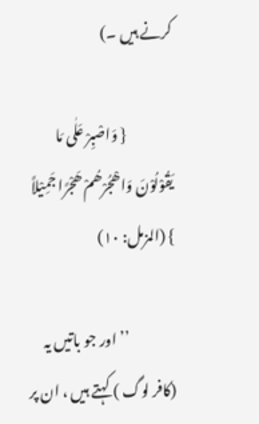کرنے ہیں ۔)

                { وَاصْبِرْ عَلٰی مَا یَقُوْلُوْنَ وَاھْجُرْھُمْ ھَجْرًا جَمِیْلاً } (المزمل: ۱۰)

                ’’اور جو باتیں یہ (کافر لوگ ) کہتے ہیں ، ان پر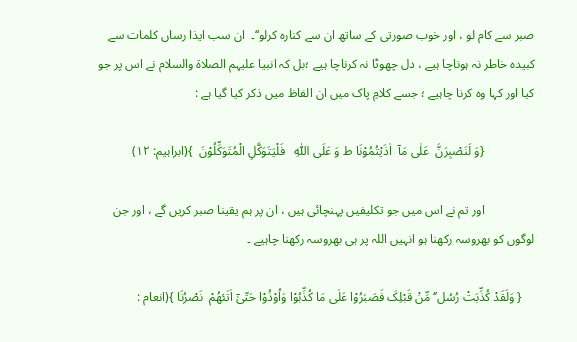صبر سے کام لو ، اور خوب صورتی کے ساتھ ان سے کنارہ کرلو‘‘۔  ان سب ایذا رساں کلمات سے کبیدہ خاطر نہ ہوناچا ہیے ، دل چھوٹا نہ کرناچا ہیے ؛بل کہ انبیا علیہم الصلاۃ والسلام نے اس پر جو کیا اور کہا وہ کرنا چاہیے ؛ جسے کلامِ پاک میں ان الفاظ میں ذکر کیا گیا ہے :

                {وَ لَنَصْبِرَنَّ  عَلٰی مَآ  اٰذَیْتُمُوْنَا ط وَ عَلَی اللّٰہِ   فَلْیَتَوَکَّلِ الْمُتَوَکِّلُوْنَ  }(ابراہیم: ۱۲)

                اور تم نے اس میں جو تکلیفیں پہنچائی ہیں ، ان پر ہم یقینا صبر کریں گے ، اور جن لوگوں کو بھروسہ رکھنا ہو انہیں اللہ پر ہی بھروسہ رکھنا چاہیے ۔

    { وَلَقَدْ کُذِّبَتْ رُسُل’‘مِّنْ قَبْلِکَ فَصَبَرُوْا عَلٰی مَا کُذِّبُوْا وَاُوْذُوْا حَتّیٰٓ اَتٰئھُمْ  نَصْرُنَا }(انعام :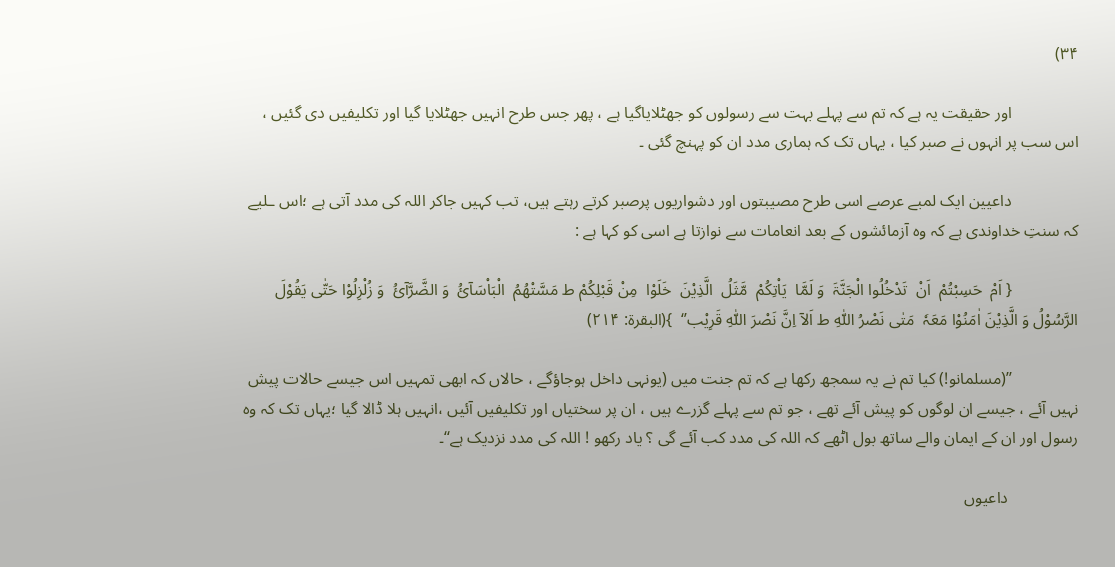۳۴)

                اور حقیقت یہ ہے کہ تم سے پہلے بہت سے رسولوں کو جھٹلایاگیا ہے ، پھر جس طرح انہیں جھٹلایا گیا اور تکلیفیں دی گئیں ، اس سب پر انہوں نے صبر کیا ، یہاں تک کہ ہماری مدد ان کو پہنچ گئی ۔

                داعیین ایک لمبے عرصے اسی طرح مصیبتوں اور دشواریوں پرصبر کرتے رہتے ہیں، تب کہیں جاکر اللہ کی مدد آتی ہے ؛اس ـلیے کہ سنتِ خداوندی ہے کہ وہ آزمائشوں کے بعد انعامات سے نوازتا ہے اسی کو کہا ہے :

                { اَمْ  حَسِبْتُمْ  اَنْ  تَدْخُلُوا الْجَنَّۃَ  وَ لَمَّا  یَاْتِکُمْ  مَّثَلُ  الَّذِیْنَ  خَلَوْا  مِنْ قَبْلِکُمْ ط مَسَّتْھُمُ  الْبَاْسَآئُ  وَ الضَّرَّآئُ  وَ زُلْزِلُوْا حَتّٰی یَقُوْلَ الرَّسُوْلُ وَ الَّذِیْنَ اٰمَنُوْا مَعَہٗ  مَتٰی نَصْرُ اللّٰہِ ط اَلآ اِنَّ نَصْرَ اللّٰہِ قَرِیْب’‘  }(البقرۃ: ۲۱۴)

                ’’(مسلمانو!) کیا تم نے یہ سمجھ رکھا ہے کہ تم جنت میں (یونہی داخل ہوجاؤگے ، حالاں کہ ابھی تمہیں اس جیسے حالات پیش نہیں آئے ، جیسے ان لوگوں کو پیش آئے تھے ، جو تم سے پہلے گزرے ہیں ، ان پر سختیاں اور تکلیفیں آئیں ،انہیں ہلا ڈالا گیا ؛یہاں تک کہ وہ رسول اور ان کے ایمان والے ساتھ بول اٹھے کہ اللہ کی مدد کب آئے گی ؟ یاد رکھو ! اللہ کی مدد نزدیک ہے‘‘۔

                 داعیوں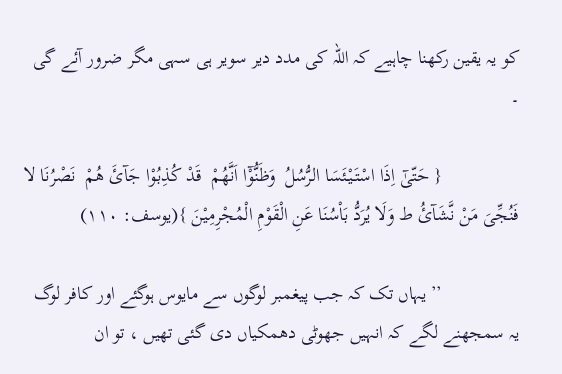کو یہ یقین رکھنا چاہیے کہ اللہ کی مدد دیر سویر ہی سہی مگر ضرور آئے گی ۔

                { حَتّیٰٓ اِذَا اسْتَیْئَسَا الرُّسُلُ  وَظَنُّوْٓا اَنَّھُمْ  قَدْ کُذِبُوْا جَآئَ ھُمْ  نَصْرُنَا لا فَنُجِّیَ مَنْ نَّشَآئُ ط وَلَا یُرَدُّ بَاْسُنَا عَنِ الْقَوْمِ الْمُجْرِمِیْنَ }(یوسف: ۱۱۰)

                ’’یہاں تک کہ جب پیغمبر لوگوں سے مایوس ہوگئے اور کافر لوگ یہ سمجھنے لگے کہ انہیں جھوٹی دھمکیاں دی گئی تھیں ، تو ان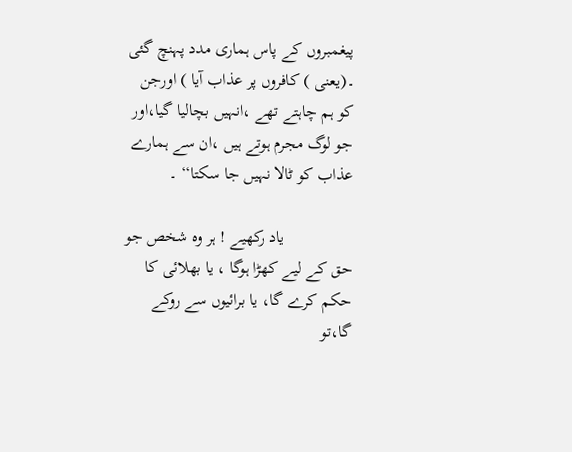پیغمبروں کے پاس ہماری مدد پہنچ گئی ۔(یعنی ) کافروں پر عذاب آیا ) اورجن کو ہم چاہتے تھے ،انہیں بچالیا گیا،اور جو لوگ مجرم ہوتے ہیں ،ان سے ہمارے عذاب کو ٹالا نہیں جا سکتا‘‘ ۔

                یاد رکھیے ! ہر وہ شخص جو حق کے لیے کھڑا ہوگا ، یا بھلائی کا حکم کرے گا، یا برائیوں سے روکے گا،تو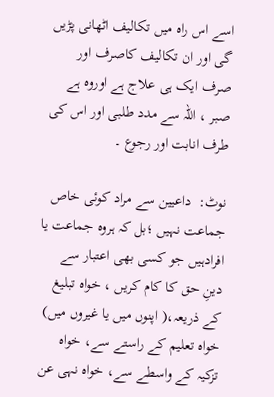اسے اس راہ میں تکالیف اٹھانی پڑیں گی اور ان تکالیف کاصرف اور صرف ایک ہی علاج ہے اوروہ ہے صبر ، اللہ سے مدد طلبی اور اس کی طرف انابت اور رجوع ۔

نوٹ:  داعیین سے مراد کوئی خاص جماعت نہیں ؛بل کہ ہروہ جماعت یا افرادہیں جو کسی بھی اعتبار سے دینِ حق کا کام کریں ، خواہ تبلیغ کے ذریعہ،( اپنوں میں یا غیروں میں) خواہ تعلیم کے راستے سے، خواہ تزکیہ کے واسطے سے، خواہ نہی عن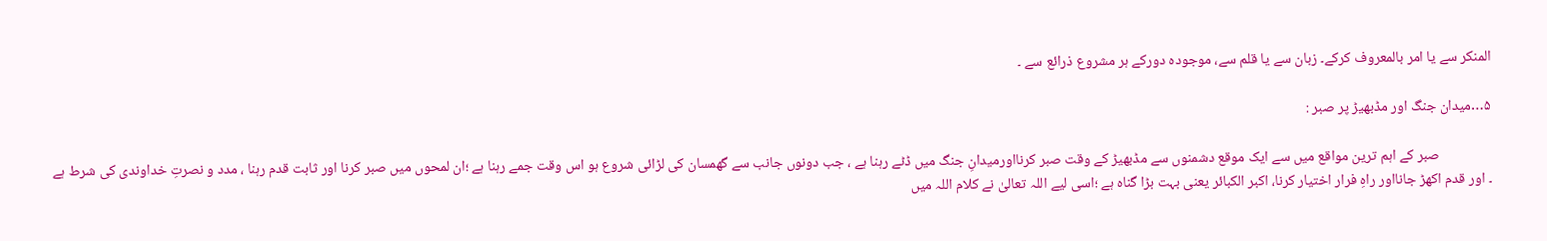المنکر سے یا امر بالمعروف کرکے۔ زبان سے یا قلم سے، موجودہ دورکے ہر مشروع ذرائع سے ۔

۵…میدان جنگ اور مڈبھیڑ پر صبر :

                صبر کے اہم ترین مواقع میں سے ایک موقع دشمنوں سے مڈبھیڑ کے وقت صبر کرنااورمیدانِ جنگ میں ڈٹے رہنا ہے ، جب دونوں جانب سے گھمسان کی لڑائی شروع ہو اس وقت جمے رہنا ہے ؛ان لمحوں میں صبر کرنا اور ثابت قدم رہنا ، مدد و نصرتِ خداوندی کی شرط ہے ۔ اور قدم اکھڑ جانااور راہِ فرار اختیار کرنا، اکبر الکبائر یعنی بہت بڑا گناہ ہے ؛اسی لیے اللہ تعالیٰ نے کلام اللہ میں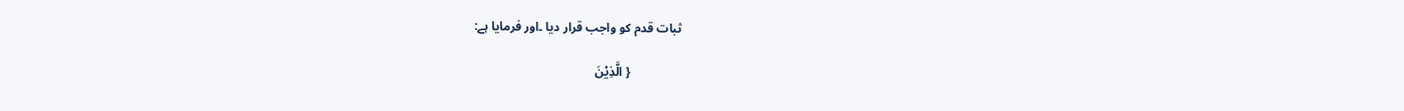ثبات قدم کو واجب قرار دیا ۔اور فرمایا ہے:

                { الَّذِیْنَ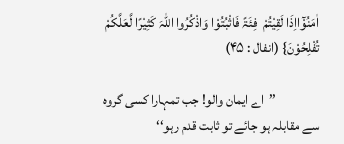اٰمَنُوْٓااِذَا لَقِیْتُمْ  فِئَۃً فَاثْبُتُوْا وَاذْکُرُوا اللّٰہَ کَثِیْرًا لَّعَلَّکُمْ  تُفْلِحُوْنَ} (انفال : ۴۵)

                ’’اے ایمان والو! جب تمہارا کسی گروہ سے مقابلہ ہو جائے تو ثابت قدم رہو‘‘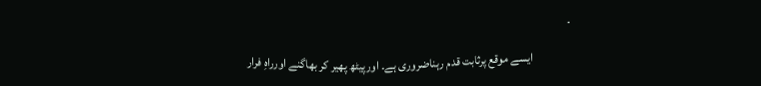۔

                ایسے موقع پرثابت قدم رہناضروری ہے۔ اورپیٹھ پھیر کر بھاگنے اورراہِ فرار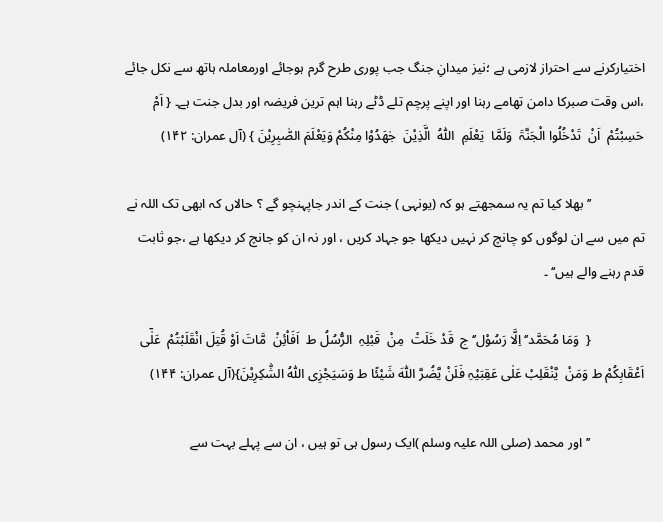اختیارکرنے سے احتراز لازمی ہے ؛نیز میدانِ جنگ جب پوری طرح گرم ہوجائے اورمعاملہ ہاتھ سے نکل جائے ،اس وقت صبرکا دامن تھامے رہنا اور اپنے پرچم تلے ڈٹے رہنا اہم ترین فریضہ اور بدل جنت ہے۔ { اَمْ حَسِبْتُمْ  اَنْ  تَدْخُلُوا الْجَنَّۃَ  وَلَمَّا  یَعْلَمِ  اللّٰہُ  الَّذِیْنَ  جٰھَدُوْا مِنْکُمْ وَیَعْلَمَ الصّٰبِرِیْنَ } (آل عمران: ۱۴۲)

                ’’بھلا کیا تم یہ سمجھتے ہو کہ (یونہی ) جنت کے اندر جاپہنچو گے ؟ حالاں کہ ابھی تک اللہ نے تم میں سے ان لوگوں کو چانچ کر نہیں دیکھا جو جہاد کریں ، اور نہ ان کو جانچ کر دیکھا ہے ،جو ثابت قدم رہنے والے ہیں‘‘ ۔

                {  وَمَا مُحَمَّد’‘ اِلَّا رَسُوْل’‘ج  قَدْ خَلَتْ  مِنْ  قَبْلِہِ  الرُّسُلُ ط  اَفَاْئِنْ  مَّاتَ اَوْ قُتِلَ انْقَلَبْتُمْ  عَلٰٓی اَعْقَابِکُمْ ط وَمَنْ  یَّنْقَلِبْ عَلٰی عَقِبَیْہِ فَلَنْ یَّضُرَّ اللّٰہَ شَیْئًا ط وَسَیَجْزِی اللّٰہُ الشّٰکِرِیْنَ}(آل عمران: ۱۴۴)

                ’’اور محمد (صلی اللہ علیہ وسلم )ایک رسول ہی تو ہیں ، ان سے پہلے بہت سے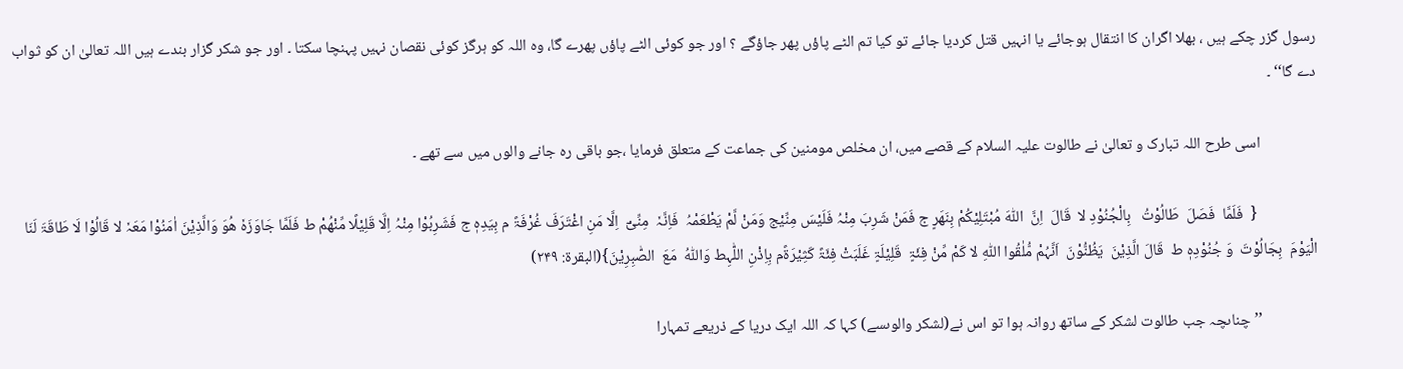رسول گزر چکے ہیں ، بھلا اگران کا انتقال ہوجائے یا انہیں قتل کردیا جائے تو کیا تم الٹے پاؤں پھر جاؤگے ؟ اور جو کوئی الٹے پاؤں پھرے گا، وہ اللہ کو ہرگز کوئی نقصان نہیں پہنچا سکتا ۔ اور جو شکر گزار بندے ہیں اللہ تعالیٰ ان کو ثواب دے گا‘‘ ۔

                اسی طرح اللہ تبارک و تعالیٰ نے طالوت علیہ السلام کے قصے میں، ان مخلص مومنین کی جماعت کے متعلق فرمایا ،جو باقی رہ جانے والوں میں سے تھے ۔

                 {  فَلَمَّا  فَصَلَ  طَالُوْتُ   بِالْجُنُوْدِ لا  قَالَ  اِنَّ  اللّٰہَ مُبْتَلِیْکُمْ بِنَھَرٍ ج فَمَنْ شَرِبَ مِنْہُ فَلَیْسَ مِنِّیْج وَمَنْ لَّمْ یَطْعَمْہُ  فَاِنَّہٗ  مِنِّیْٓ  اِلَّا مَنِ اغْتَرَفَ غُرْفَۃً م بِیَدِہٖ ج فَشَرِبُوْا مِنْہُ اِلَّا قَلِیْلًا مِّنْھُمْ ط فَلَمَّا جَاوَزَہٗ ھُوَ وَالَّذِیْنَ اٰمَنُوْا مَعَہٗ لا قَالُوْا لَا طَاقَۃَ لَنَا الْیَوْمَ  بِجَالُوْتَ  وَ جُنُوْدِہٖ ط  قَالَ الَّذِیْنَ  یَظُنُّوْنَ  اَنَّہُمْ مُّلٰقُوا اللّٰہِ لا کَمْ مِّنْ فِئَۃٍ  قَلِیْلَۃٍ غَلَبَتْ فِئَۃً کَثِیْرَۃًم بِاِذْنِ اللّٰہِط وَاللّٰہُ  مَعَ  الصّٰبِرِیْنَ}(البقرۃ: ۲۴۹)

                ’’چناںچہ جب طالوت لشکر کے ساتھ روانہ ہوا تو اس نے(لشکر والوںسے) کہا کہ اللہ ایک دریا کے ذریعے تمہارا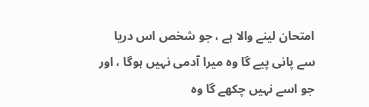امتحان لینے والا ہے ، جو شخص اس دریا سے پانی پیے گا وہ میرا آدمی نہیں ہوگا ، اور جو اسے نہیں چکھے گا وہ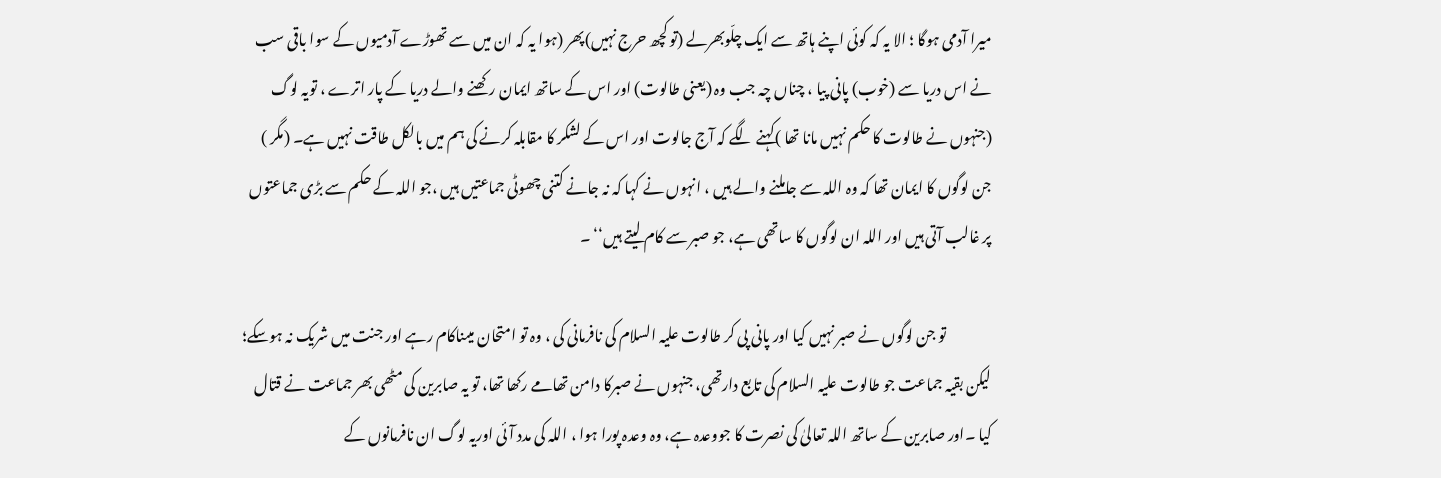میرا آدمی ہوگا ؛ الا یہ کہ کوئی اپنے ہاتھ سے ایک چلّوبھرلے (تو کچھ حرج نہیں)پھر (ہوا یہ کہ ان میں سے تھوڑے آدمیوں کے سوا باقی سب نے اس دریا سے (خوب) پانی پیا ، چناں چہ جب وہ (یعنی طالوت) اور اس کے ساتھ ایمان رکھنے والے دریا کے پار اترے ، تویہ لوگ (جنہوں نے طالوت کا حکم نہیں مانا تھا )کہنے لگے کہ آج جالوت اور اس کے لشکر کا مقابلہ کرنے کی ہم میں بالکل طاقت نہیں ہے۔ (مگر ) جن لوگوں کا ایمان تھا کہ وہ اللہ سے جاملنے والے ہیں ، انہوں نے کہا کہ نہ جانے کتنی چھوٹی جماعتیں ہیں ،جو اللہ کے حکم سے بڑی جماعتوں پر غالب آتی ہیں اور اللہ ان لوگوں کا ساتھی ہے، جو صبر سے کام لیتے ہیں‘‘ ۔

                تو جن لوگوں نے صبر نہیں کیا اور پانی پی کر طالوت علیہ السلام کی نافرمانی کی ، وہ تو امتحان میںناکام رہے اور جنت میں شریک نہ ہوسکے؛ لیکن بقیہ جماعت جو طالوت علیہ السلام کی تابع دارتھی، جنہوں نے صبرکا دامن تھامے رکھا تھا، تو یہ صابرین کی مٹھی بھر جماعت نے قتال کیا ۔اور صابرین کے ساتھ اللہ تعالیٰ کی نصرت کا جووعدہ ہے، وہ وعدہ پورا ہوا ، اللہ کی مدد آئی اوریہ لوگ ان نافرمانوں کے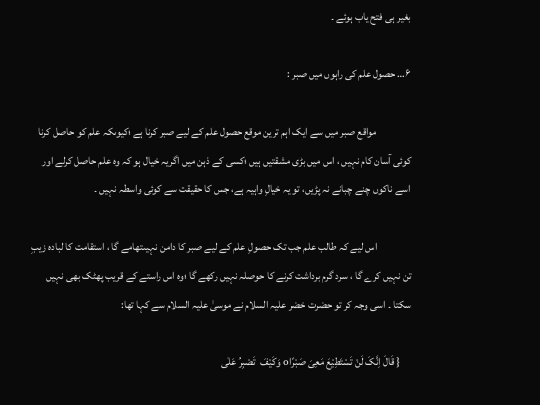بغیر ہی فتح یاب ہوئے ۔

۶… حصول علم کی راہوں میں صبر :

                مواقع صبر میں سے ایک اہم ترین موقع حصول علم کے لیے صبر کرنا ہے ؛کیوںکہ علم کو حاصل کرنا کوئی آسان کام نہیں ، اس میں بڑی مشقتیں ہیں ؛کسی کے ذہن میں اگریہ خیال ہو کہ وہ علم حاصل کرلے اور اسے ناکوں چنے چبانے نہ پڑیں، تو یہ خیالِ واہیہ ہے، جس کا حقیقت سے کوئی واسطہ نہیں ۔

                اس لیے کہ طالب علم جب تک حصولِ علم کے لیے صبر کا دامن نہیںتھامے گا ، استقامت کا لبادہ زیبِ تن نہیں کرے گا ، سرد گرم برداشت کرنے کا حوصلہ نہیں رکھے گا ؛وہ اس راستے کے قریب پھٹک بھی نہیں سکتا ۔ اسی وجہ کر تو حضرت خضر علیہ السلام نے موسیٰ علیہ السلام سے کہا تھا:

     { قَالَ اِنَّکَ لَنْ تَسْتَطِیْعَ مَعِیَ صَبْرًاo وَکَیْفَ  تَصْبِرُ عَلٰی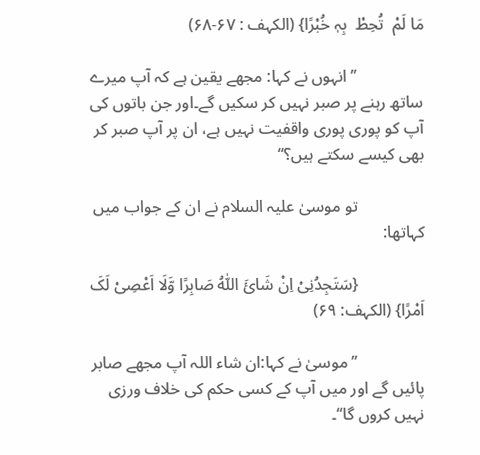مَا لَمْ  تُحِطْ  بِہٖ خُبْرًا} (الکہف : ۶۷-۶۸)

                ’’انہوں نے کہا: مجھے یقین ہے کہ آپ میرے ساتھ رہنے پر صبر نہیں کر سکیں گے۔اور جن باتوں کی آپ کو پوری پوری واقفیت نہیں ہے، ان پر آپ صبر کر بھی کیسے سکتے ہیں؟‘‘

                تو موسیٰ علیہ السلام نے ان کے جواب میں کہاتھا:

                {سَتَجِدُنِیْ اِنْ شَائَ اللّٰہُ صَابِرًا وَّلَا اَعْصِیْ لَکَ اَمْرًا} (الکہف: ۶۹)

                ’’موسیٰ نے کہا:ان شاء اللہ آپ مجھے صابر پائیں گے اور میں آپ کے کسی حکم کی خلاف ورزی نہیں کروں گا‘‘۔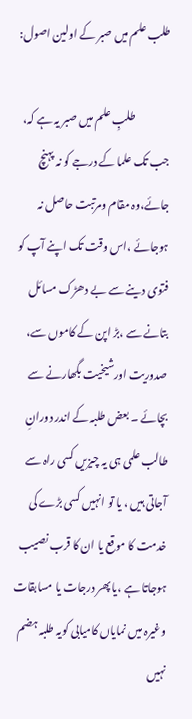طلب علم میں صبر کے اولین اصول:

                طلبِ علم میں صبر یہ ہے کہ، جب تک علما کے درجے کو نہ پہنچ جائے،وہ مقام ومرتبت حاصل نہ ہوجائے ،اس وقت تک اپنے آپ کو فتوی دینے سے بے دھڑک مسائل بتانے سے ،بڑ اپن کے کاموں سے، صدوریت اورشیخیت بگھارنے سے بچائے ۔ بعض طلبہ کے اندر دورانِ طالب علمی ہی یہ چیزیں کسی راہ سے آجاتی ہیں ، یا تو انہیں کسی بڑے کی خدمت کا موقع یا ان کا قرب نصیب ہوجاتا ہے ،یا پھر درجات یا مسابقات وغیرہ میں نمایاں کامیابی کویہ طلبہ ہضم نہیں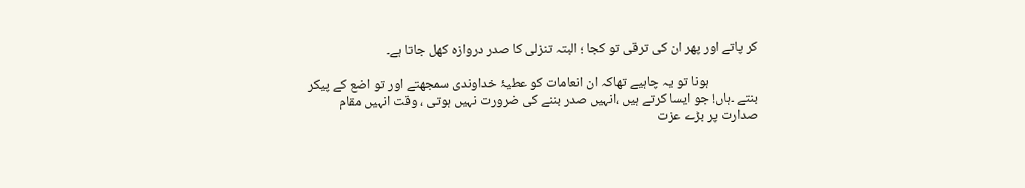کر پاتے اور پھر ان کی ترقی تو کجا ؛ البتہ تنزلی کا صدر دروازہ کھل جاتا ہے۔

                ہونا تو یہ چاہیے تھاکہ ان انعامات کو عطیۂ خداوندی سمجھتے اور تو اضع کے پیکر بنتے ۔ہاں! جو ایسا کرتے ہیں ،انہیں صدر بننے کی ضرورت نہیں ہوتی ، وقت انہیں مقام صدارت پر بڑے عزت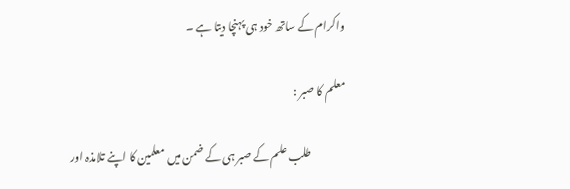واکرام کے ساتھ خود ہی پہنچا دیتا ہے ۔

معلم کا صبر :

                طلب علم کے صبر ہی کے ضمن میں معلمین کا اپنے تلامذہ اور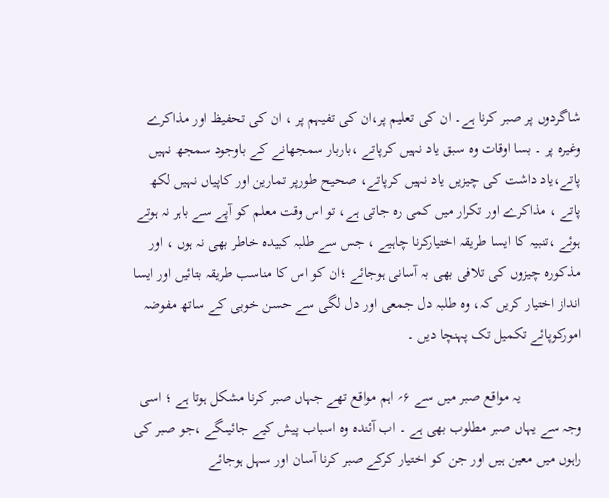شاگردوں پر صبر کرنا ہے۔ ان کی تعلیم پر،ان کی تفیہم پر ، ان کی تحفیظ اور مذاکرے وغیرہ پر ۔ بسا اوقات وہ سبق یاد نہیں کرپاتے ،باربار سمجھانے کے باوجود سمجھ نہیں پاتے،یاد داشت کی چیزیں یاد نہیں کرپاتے، صحیح طورپر تمارین اور کاپیاں نہیں لکھ پاتے ، مذاکرے اور تکرار میں کمی رہ جاتی ہے، تو اس وقت معلم کو آپے سے باہر نہ ہوتے ہوئے ،تنبیہ کا ایسا طریقہ اختیارکرنا چاہیے ، جس سے طلبہ کبیدہ خاطر بھی نہ ہوں ، اور مذکورہ چیزوں کی تلافی بھی بہ آسانی ہوجائے ؛ان کو اس کا مناسب طریقہ بتائیں اور ایسا انداز اختیار کریں کہ، وہ طلبہ دل جمعی اور دل لگی سے حسن خوبی کے ساتھ مفوضہ امورکوپائے تکمیل تک پہنچا دیں ۔

                یہ مواقع صبر میں سے ۶؍ اہم مواقع تھے جہاں صبر کرنا مشکل ہوتا ہے ؛ اسی وجہ سے یہاں صبر مطلوب بھی ہے ۔ اب آئندہ وہ اسباب پیش کیے جائیںگے ،جو صبر کی راہوں میں معین ہیں اور جن کو اختیار کرکے صبر کرنا آسان اور سہل ہوجائے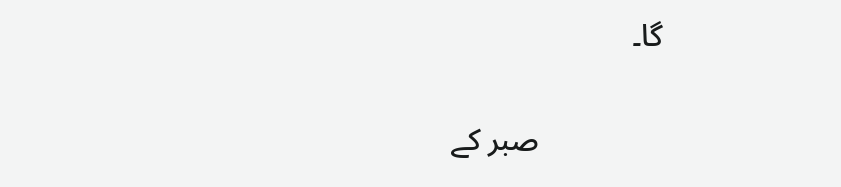گا۔

                صبر کے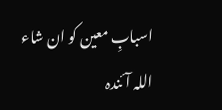اسبابِ معین کو ان شاء اللہ آئندہ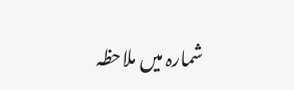شمارہ میں ملاحظہ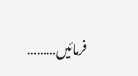فرمائیں………